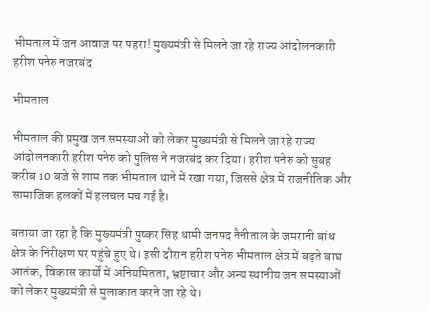भीमताल में जन आवाज़ पर पहरा! मुख्यमंत्री से मिलने जा रहे राज्य आंदोलनकारी हरीश पनेरु नजरबंद

भीमताल

भीमताल की प्रमुख जन समस्याओं को लेकर मुख्यमंत्री से मिलने जा रहे राज्य आंदोलनकारी हरीश पनेरु को पुलिस ने नजरबंद कर दिया। हरीश पनेरु को सुबह करीब 10 बजे से शाम तक भीमताल थाने में रखा गया, जिससे क्षेत्र में राजनीतिक और सामाजिक हलकों में हलचल मच गई है।

बताया जा रहा है कि मुख्यमंत्री पुष्कर सिंह धामी जनपद नैनीताल के जमरानी बांध क्षेत्र के निरीक्षण पर पहुंचे हुए थे। इसी दौरान हरीश पनेरु भीमताल क्षेत्र में बढ़ते बाघ आतंक, विकास कार्यों में अनियमितता, भ्रष्टाचार और अन्य स्थानीय जन समस्याओं को लेकर मुख्यमंत्री से मुलाकात करने जा रहे थे।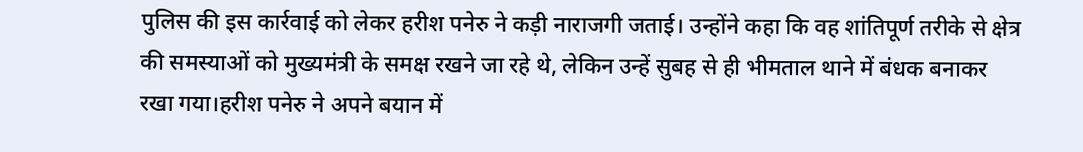पुलिस की इस कार्रवाई को लेकर हरीश पनेरु ने कड़ी नाराजगी जताई। उन्होंने कहा कि वह शांतिपूर्ण तरीके से क्षेत्र की समस्याओं को मुख्यमंत्री के समक्ष रखने जा रहे थे, लेकिन उन्हें सुबह से ही भीमताल थाने में बंधक बनाकर रखा गया।हरीश पनेरु ने अपने बयान में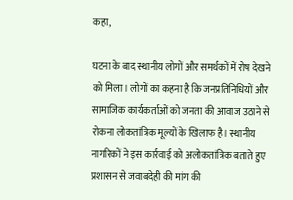कहा,

घटना के बाद स्थानीय लोगों और समर्थकों में रोष देखने को मिला। लोगों का कहना है कि जनप्रतिनिधियों और सामाजिक कार्यकर्ताओं को जनता की आवाज उठाने से रोकना लोकतांत्रिक मूल्यों के खिलाफ है। स्थानीय नागरिकों ने इस कार्रवाई को अलोकतांत्रिक बताते हुए प्रशासन से जवाबदेही की मांग की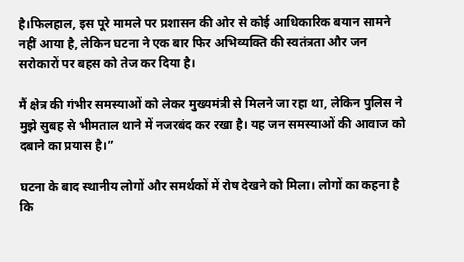है।फिलहाल, इस पूरे मामले पर प्रशासन की ओर से कोई आधिकारिक बयान सामने नहीं आया है, लेकिन घटना ने एक बार फिर अभिव्यक्ति की स्वतंत्रता और जन सरोकारों पर बहस को तेज कर दिया है।

मैं क्षेत्र की गंभीर समस्याओं को लेकर मुख्यमंत्री से मिलने जा रहा था, लेकिन पुलिस ने मुझे सुबह से भीमताल थाने में नजरबंद कर रखा है। यह जन समस्याओं की आवाज को दबाने का प्रयास है।”

घटना के बाद स्थानीय लोगों और समर्थकों में रोष देखने को मिला। लोगों का कहना है कि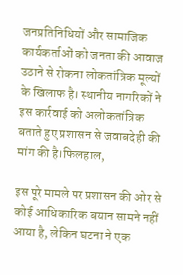जनप्रतिनिधियों और सामाजिक कार्यकर्ताओं को जनता की आवाज उठाने से रोकना लोकतांत्रिक मूल्यों के खिलाफ है। स्थानीय नागरिकों ने इस कार्रवाई को अलोकतांत्रिक बताते हुए प्रशासन से जवाबदेही की मांग की है।फिलहाल,

इस पूरे मामले पर प्रशासन की ओर से कोई आधिकारिक बयान सामने नहीं आया है, लेकिन घटना ने एक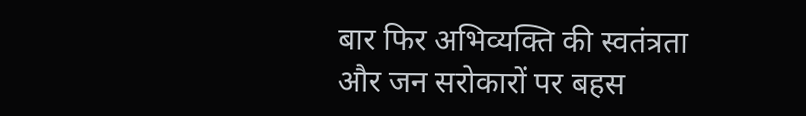बार फिर अभिव्यक्ति की स्वतंत्रता और जन सरोकारों पर बहस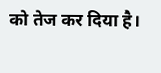को तेज कर दिया है।